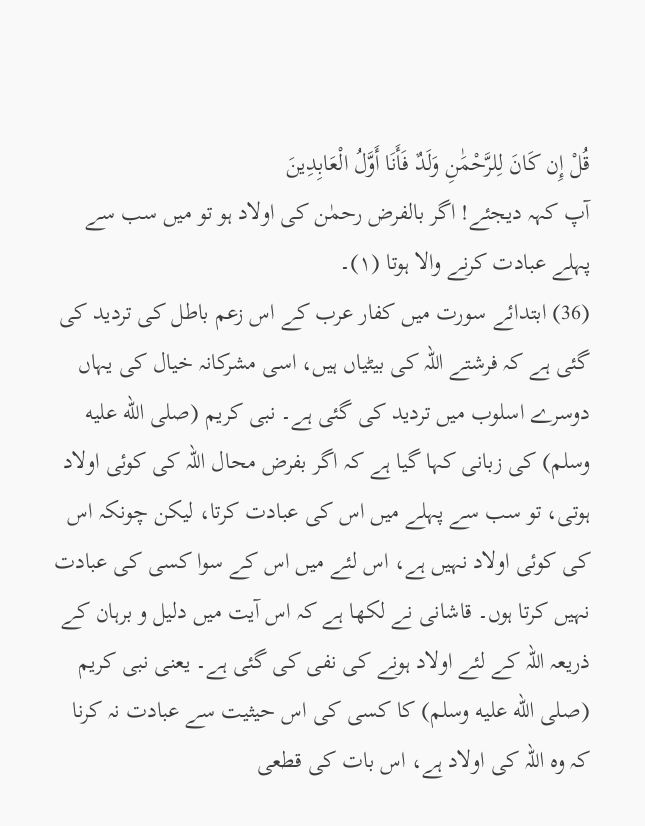قُلْ إِن كَانَ لِلرَّحْمَٰنِ وَلَدٌ فَأَنَا أَوَّلُ الْعَابِدِينَ
آپ کہہ دیجئے! اگر بالفرض رحمٰن کی اولاد ہو تو میں سب سے پہلے عبادت کرنے والا ہوتا (١)۔
(36) ابتدائے سورت میں کفار عرب کے اس زعم باطل کی تردید کی گئی ہے کہ فرشتے اللہ کی بیٹیاں ہیں، اسی مشرکانہ خیال کی یہاں دوسرے اسلوب میں تردید کی گئی ہے۔ نبی کریم (صلى الله عليه وسلم) کی زبانی کہا گیا ہے کہ اگر بفرض محال اللہ کی کوئی اولاد ہوتی، تو سب سے پہلے میں اس کی عبادت کرتا، لیکن چونکہ اس کی کوئی اولاد نہیں ہے، اس لئے میں اس کے سوا کسی کی عبادت نہیں کرتا ہوں۔ قاشانی نے لکھا ہے کہ اس آیت میں دلیل و برہان کے ذریعہ اللہ کے لئے اولاد ہونے کی نفی کی گئی ہے۔ یعنی نبی کریم (صلى الله عليه وسلم) کا کسی کی اس حیثیت سے عبادت نہ کرنا کہ وہ اللہ کی اولاد ہے، اس بات کی قطعی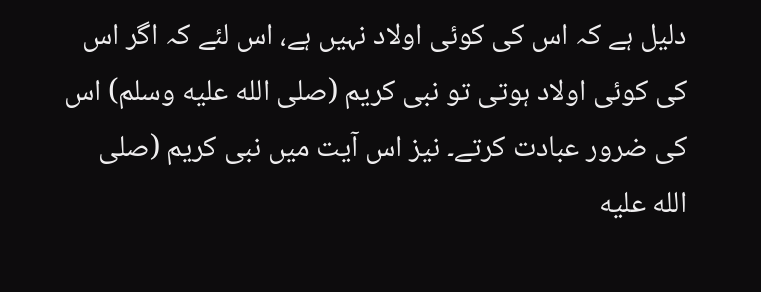دلیل ہے کہ اس کی کوئی اولاد نہیں ہے، اس لئے کہ اگر اس کی کوئی اولاد ہوتی تو نبی کریم (صلى الله عليه وسلم) اس کی ضرور عبادت کرتے۔ نیز اس آیت میں نبی کریم (صلى الله عليه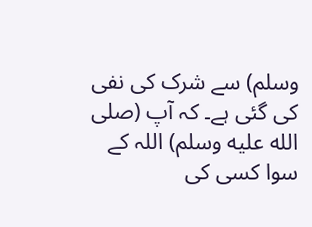وسلم) سے شرک کی نفی کی گئی ہے۔ کہ آپ (صلى الله عليه وسلم) اللہ کے سوا کسی کی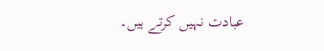عبادت نہیں کرتے ہیں۔